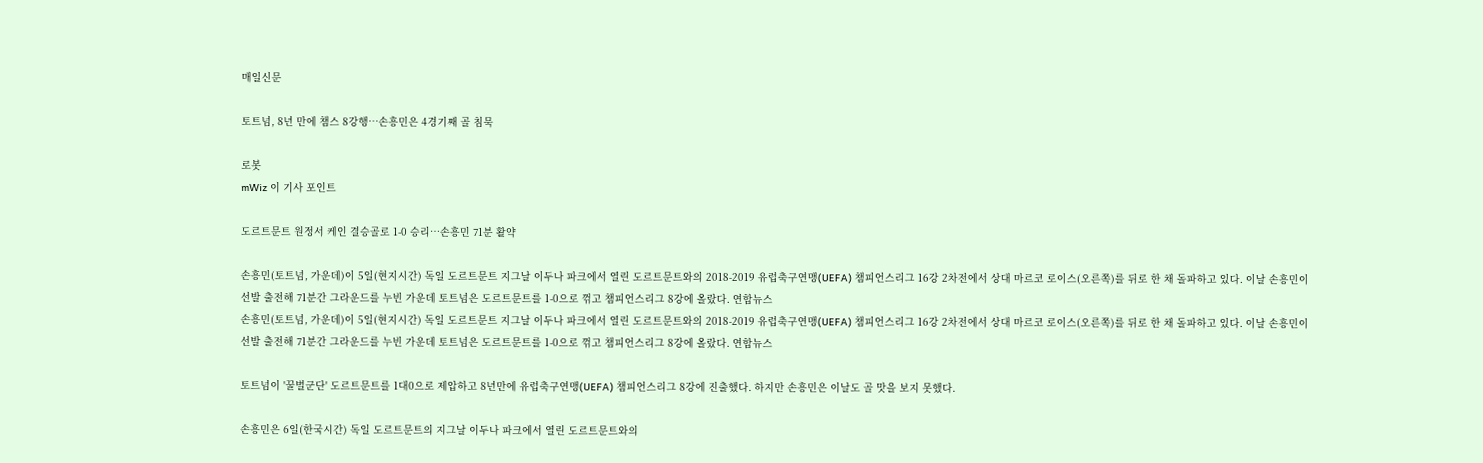매일신문

토트넘, 8년 만에 챔스 8강행…손흥민은 4경기째 골 침묵

로봇
mWiz 이 기사 포인트

도르트문트 원정서 케인 결승골로 1-0 승리…손흥민 71분 활약

손흥민(토트넘, 가운데)이 5일(현지시간) 독일 도르트문트 지그날 이두나 파크에서 열린 도르트문트와의 2018-2019 유럽축구연맹(UEFA) 챔피언스리그 16강 2차전에서 상대 마르코 로이스(오른쪽)를 뒤로 한 채 돌파하고 있다. 이날 손흥민이 선발 출전해 71분간 그라운드를 누빈 가운데 토트넘은 도르트문트를 1-0으로 꺾고 챔피언스리그 8강에 올랐다. 연합뉴스
손흥민(토트넘, 가운데)이 5일(현지시간) 독일 도르트문트 지그날 이두나 파크에서 열린 도르트문트와의 2018-2019 유럽축구연맹(UEFA) 챔피언스리그 16강 2차전에서 상대 마르코 로이스(오른쪽)를 뒤로 한 채 돌파하고 있다. 이날 손흥민이 선발 출전해 71분간 그라운드를 누빈 가운데 토트넘은 도르트문트를 1-0으로 꺾고 챔피언스리그 8강에 올랐다. 연합뉴스

토트넘이 '꿀벌군단' 도르트문트를 1대0으로 제압하고 8년만에 유럽축구연맹(UEFA) 챔피언스리그 8강에 진출했다. 하지만 손흥민은 이날도 골 맛을 보지 못했다.

손흥민은 6일(한국시간) 독일 도르트문트의 지그날 이두나 파크에서 열린 도르트문트와의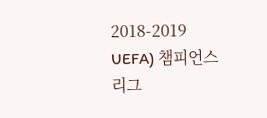2018-2019 UEFA) 챔피언스리그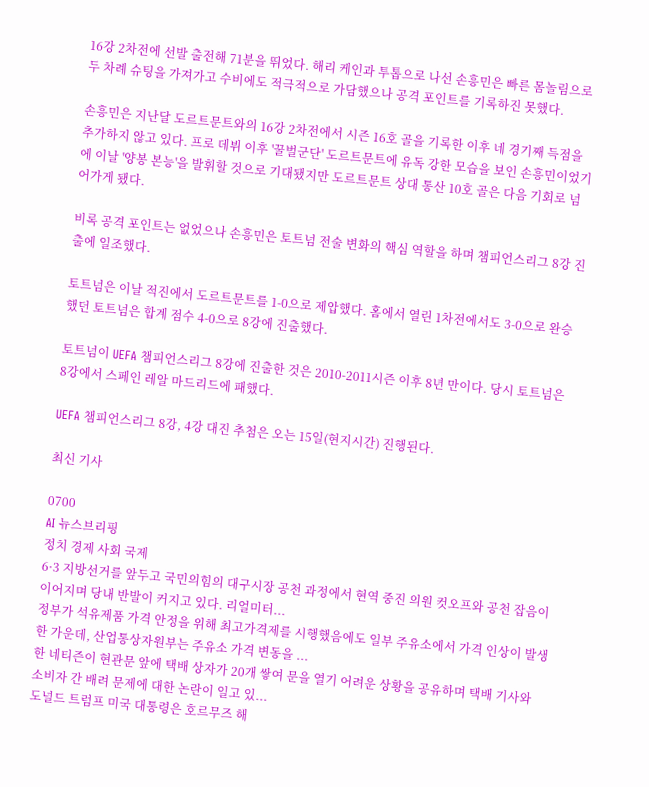16강 2차전에 선발 출전해 71분을 뛰었다. 해리 케인과 투톱으로 나선 손흥민은 빠른 몸놀림으로 두 차례 슈팅을 가져가고 수비에도 적극적으로 가담했으나 공격 포인트를 기록하진 못했다.

손흥민은 지난달 도르트문트와의 16강 2차전에서 시즌 16호 골을 기록한 이후 네 경기째 득점을 추가하지 않고 있다. 프로 데뷔 이후 '꿀벌군단' 도르트문트에 유독 강한 모습을 보인 손흥민이었기에 이날 '양봉 본능'을 발휘할 것으로 기대됐지만 도르트문트 상대 통산 10호 골은 다음 기회로 넘어가게 됐다.

비록 공격 포인트는 없었으나 손흥민은 토트넘 전술 변화의 핵심 역할을 하며 챔피언스리그 8강 진출에 일조했다.

토트넘은 이날 적진에서 도르트문트를 1-0으로 제압했다. 홈에서 열린 1차전에서도 3-0으로 완승했던 토트넘은 합계 점수 4-0으로 8강에 진출했다.

토트넘이 UEFA 챔피언스리그 8강에 진출한 것은 2010-2011시즌 이후 8년 만이다. 당시 토트넘은 8강에서 스페인 레알 마드리드에 패했다.

UEFA 챔피언스리그 8강, 4강 대진 추첨은 오는 15일(현지시간) 진행된다.

최신 기사

0700
AI 뉴스브리핑
정치 경제 사회 국제
6·3 지방선거를 앞두고 국민의힘의 대구시장 공천 과정에서 현역 중진 의원 컷오프와 공천 잡음이 이어지며 당내 반발이 커지고 있다. 리얼미터...
정부가 석유제품 가격 안정을 위해 최고가격제를 시행했음에도 일부 주유소에서 가격 인상이 발생한 가운데, 산업통상자원부는 주유소 가격 변동을 ...
한 네티즌이 현관문 앞에 택배 상자가 20개 쌓여 문을 열기 어려운 상황을 공유하며 택배 기사와 소비자 간 배려 문제에 대한 논란이 일고 있...
도널드 트럼프 미국 대통령은 호르무즈 해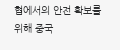협에서의 안전 확보를 위해 중국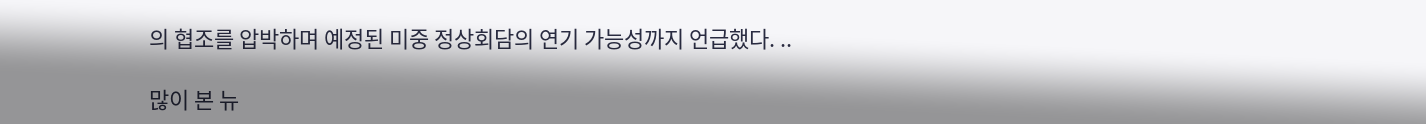의 협조를 압박하며 예정된 미중 정상회담의 연기 가능성까지 언급했다. ..

많이 본 뉴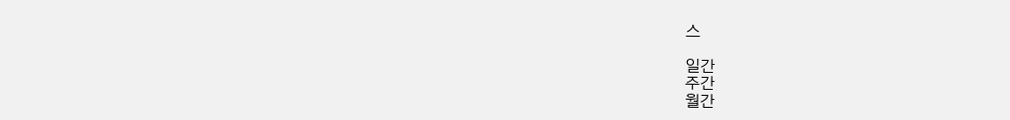스

일간
주간
월간